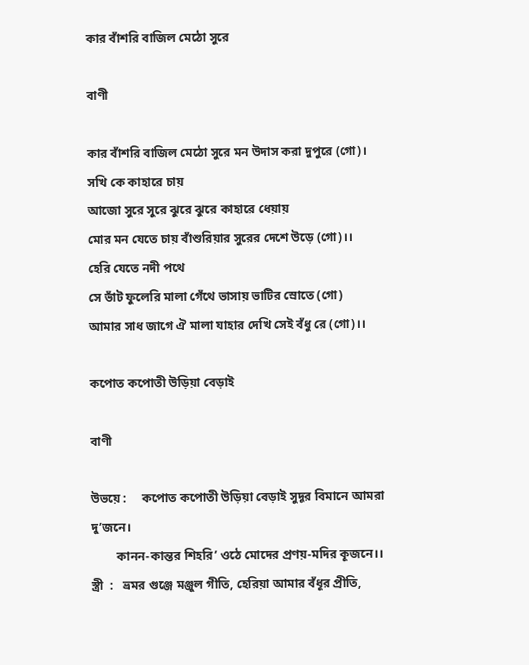কার বাঁশরি বাজিল মেঠো সুরে

বাণী

কার বাঁশরি বাজিল মেঠো সুরে মন উদাস করা দুপুরে (গো)।
সখি কে কাহারে চায়
আজো সুরে সুরে ঝুরে ঝুরে কাহারে ধেয়ায়
মোর মন যেতে চায় বাঁশুরিয়ার সুরের দেশে উড়ে (গো)।।
হেরি যেতে নদী পথে
সে ভাঁট ফুলেরি মালা গেঁথে ভাসায় ভাটির স্রোতে (গো)
আমার সাধ জাগে ঐ মালা যাহার দেখি সেই বঁধু রে (গো)।।

কপোত কপোতী উড়িয়া বেড়াই

বাণী

উভয়ে :     কপোত কপোতী উড়িয়া বেড়াই সুদূর বিমানে আমরা দু’জনে।
        কানন-কান্তর শিহরি’ ওঠে মোদের প্রণয়-মদির কূজনে।।
স্ত্রী  :   ভ্রমর গুঞ্জে মঞ্জুল গীতি, হেরিয়া আমার বঁধূর প্রীতি,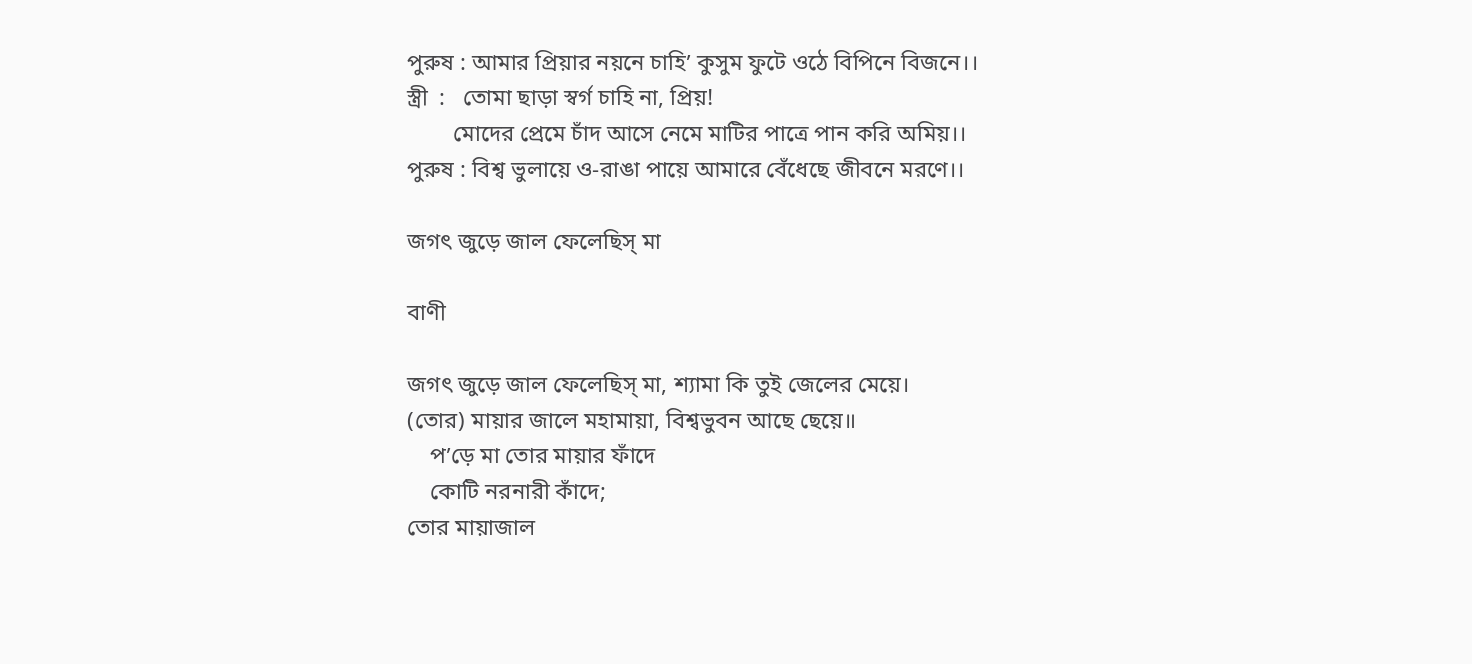পুরুষ : আমার প্রিয়ার নয়নে চাহি’ কুসুম ফুটে ওঠে বিপিনে বিজনে।।
স্ত্রী  :   তোমা ছাড়া স্বর্গ চাহি না, প্রিয়!
        মোদের প্রেমে চাঁদ আসে নেমে মাটির পাত্রে পান করি অমিয়।।
পুরুষ : বিশ্ব ভুলায়ে ও-রাঙা পায়ে আমারে বেঁধেছে জীবনে মরণে।।

জগৎ জুড়ে জাল ফেলেছিস্ মা

বাণী

জগৎ জুড়ে জাল ফেলেছিস্ মা, শ্যামা কি তুই জেলের মেয়ে।
(তোর) মায়ার জালে মহামায়া, বিশ্বভুবন আছে ছেয়ে॥
    প’ড়ে মা তোর মায়ার ফাঁদে
    কোটি নরনারী কাঁদে;
তোর মায়াজাল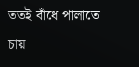ততই বাঁধে পালাতে চায়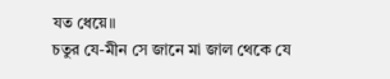যত ধেয়ে॥
চতুর যে-মীন সে জানে মা জাল থেকে যে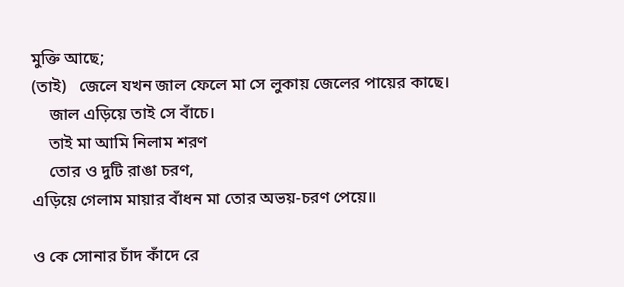মুক্তি আছে;
(তাই)   জেলে যখন জাল ফেলে মা সে লুকায় জেলের পায়ের কাছে।
    জাল এড়িয়ে তাই সে বাঁচে।
    তাই মা আমি নিলাম শরণ
    তোর ও দুটি রাঙা চরণ,
এড়িয়ে গেলাম মায়ার বাঁধন মা তোর অভয়-চরণ পেয়ে॥

ও কে সোনার চাঁদ কাঁদে রে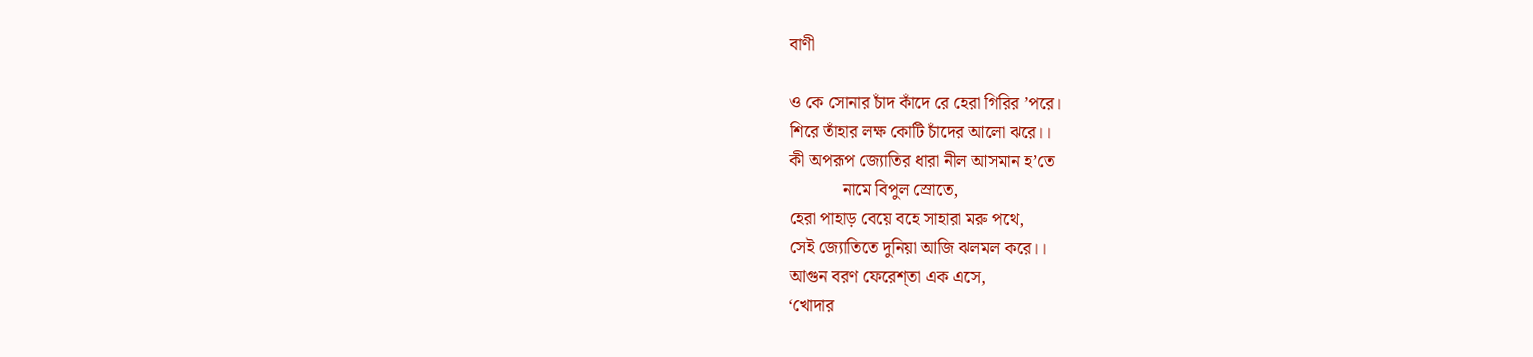বাণী

ও কে সোনার চাঁদ কাঁদে রে হেরা গিরির ’পরে।
শিরে তাঁহার লক্ষ কোটি চাঁদের আলো ঝরে।।
কী অপরূপ জ্যোতির ধারা নীল আসমান হ’তে
            নামে বিপুল স্রোতে,
হেরা পাহাড় বেয়ে বহে সাহারা মরু পথে,
সেই জ্যোতিতে দুনিয়া আজি ঝলমল করে।।
আগুন বরণ ফেরেশ্‌তা এক এসে,
‘খোদার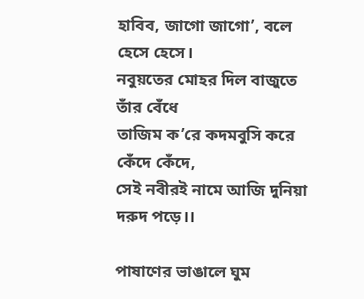হাবিব, জাগো জাগো’, বলে হেসে হেসে।
নবুয়তের মোহর দিল বাজুতে তাঁর বেঁধে
তাজিম ক’রে কদমবুসি করে কেঁদে কেঁদে,
সেই নবীরই নামে আজি দুনিয়া দরুদ পড়ে।।

পাষাণের ভাঙালে ঘুম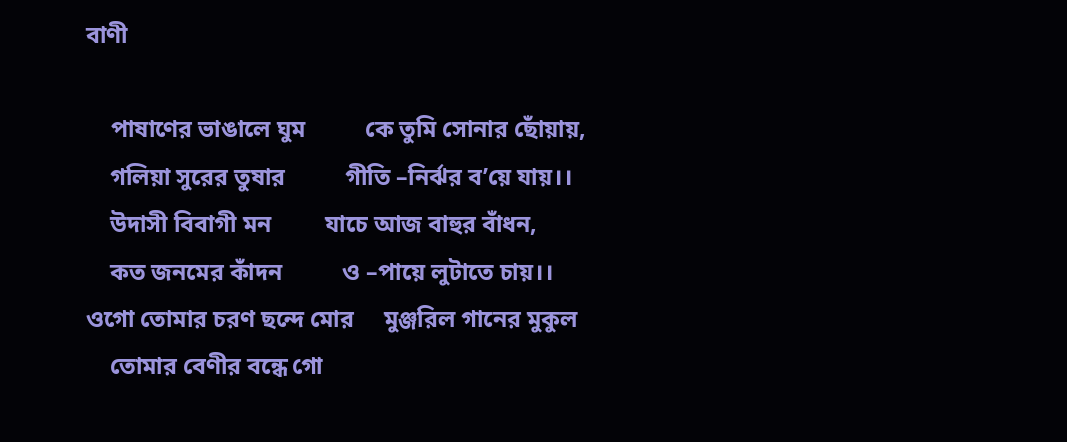বাণী

    পাষাণের ভাঙালে ঘুম          কে তুমি সোনার ছোঁয়ায়,
    গলিয়া সুরের তুষার          গীতি –নির্ঝর ব’য়ে যায়।।
    উদাসী বিবাগী মন         যাচে আজ বাহুর বাঁধন,
    কত জনমের কাঁদন          ও –পায়ে লুটাতে চায়।।
ওগো তোমার চরণ ছন্দে মোর     মুঞ্জরিল গানের মুকুল
    তোমার বেণীর বন্ধে গো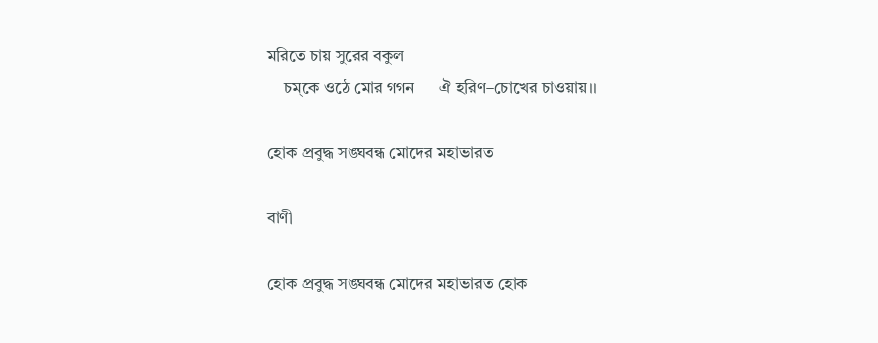মরিতে চায় সুরের বকুল
    চম্‌কে ওঠে মোর গগন      ঐ হরিণ–চোখের চাওয়ায়।।

হোক প্রবুদ্ধ সঙ্ঘবন্ধ মোদের মহাভারত

বাণী

হোক প্রবুদ্ধ সঙ্ঘবন্ধ মোদের মহাভারত হোক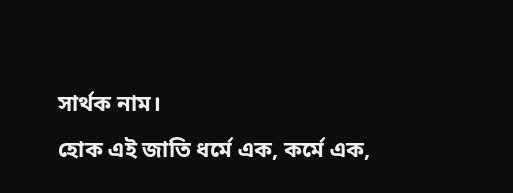সার্থক নাম।
হোক এই জাতি ধর্মে এক, কর্মে এক,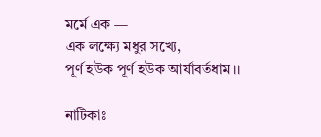মর্মে এক —
এক লক্ষ্যে মধুর সখ্যে,
পূর্ণ হউক পূর্ণ হউক আর্যাবর্তধাম।।

নাটিকাঃ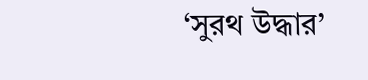‘সুরথ উদ্ধার’